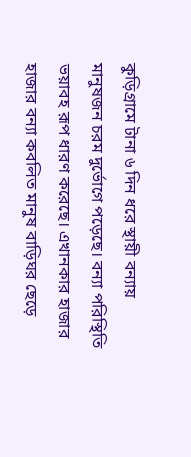কুড়িগ্রামে টানা ৬ দিন ধরে স্থায়ী বন্যায় মানুষজন চরম দুর্ভোগে পড়েছে। বন্যা পরিস্থিতি ভয়াবহ রূপ ধারণ করেছে। এখানকার হাজার হাজার বন্যা কবলিত মানুষ বাড়িঘর ছেড়ে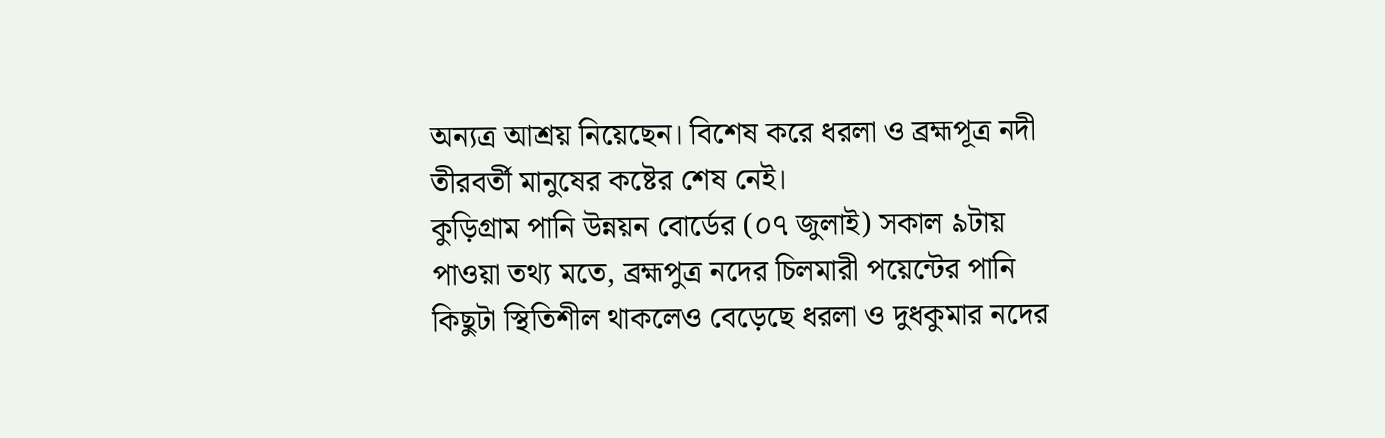অন্যত্র আশ্রয় নিয়েছেন। বিশেষ করে ধরলা ও ব্রহ্মপূত্র নদী তীরবর্তী মানুষের কষ্টের শেষ নেই।
কুড়িগ্রাম পানি উন্নয়ন বোর্ডের (০৭ জুলাই) সকাল ৯টায় পাওয়া তথ্য মতে, ব্রহ্মপুত্র নদের চিলমারী পয়েন্টের পানি কিছুটা স্থিতিশীল থাকলেও বেড়েছে ধরলা ও দুধকুমার নদের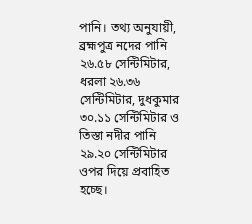পানি। তথ্য অনুযায়ী, ব্রহ্মপুত্র নদের পানি ২৬.৫৮ সেন্টিমিটার, ধরলা ২৬.৩৬ সেন্টিমিটার, দুধকুমার ৩০.১১ সেন্টিমিটার ও তিস্তা নদীর পানি ২৯.২০ সেন্টিমিটার ওপর দিয়ে প্রবাহিত হচ্ছে।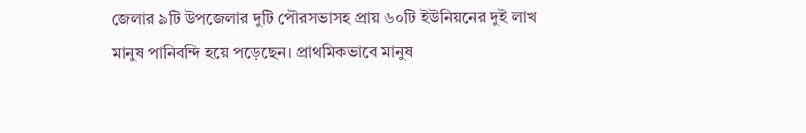জেলার ৯টি উপজেলার দুটি পৌরসভাসহ প্রায় ৬০টি ইউনিয়নের দুই লাখ মানুষ পানিবন্দি হয়ে পড়েছেন। প্রাথমিকভাবে মানুষ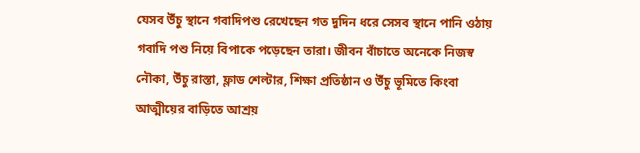যেসব উঁচু স্থানে গবাদিপশু রেখেছেন গত দুদিন ধরে সেসব স্থানে পানি ওঠায় গবাদি পশু নিয়ে বিপাকে পড়েছেন তারা। জীবন বাঁচাতে অনেকে নিজস্ব নৌকা, উঁচু রাস্তা, ফ্লাড শেল্টার, শিক্ষা প্রতিষ্ঠান ও উঁচু ভূমিতে কিংবা আত্মীয়ের বাড়িতে আশ্রয়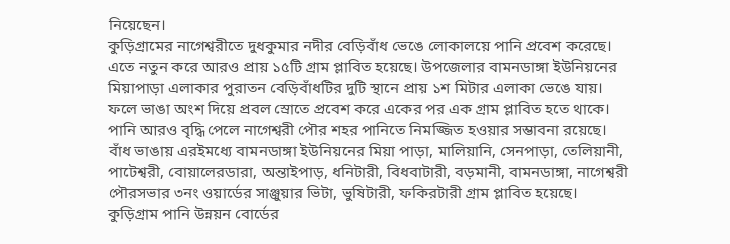নিয়েছেন।
কুড়িগ্রামের নাগেশ্বরীতে দুধকুমার নদীর বেড়িবাঁধ ভেঙে লোকালয়ে পানি প্রবেশ করেছে। এতে নতুন করে আরও প্রায় ১৫টি গ্রাম প্লাবিত হয়েছে। উপজেলার বামনডাঙ্গা ইউনিয়নের মিয়াপাড়া এলাকার পুরাতন বেড়িবাঁধটির দুটি স্থানে প্রায় ১শ মিটার এলাকা ভেঙে যায়। ফলে ভাঙা অংশ দিয়ে প্রবল স্রোতে প্রবেশ করে একের পর এক গ্রাম প্লাবিত হতে থাকে। পানি আরও বৃদ্ধি পেলে নাগেশ্বরী পৌর শহর পানিতে নিমজ্জিত হওয়ার সম্ভাবনা রয়েছে। বাঁধ ভাঙায় এরইমধ্যে বামনডাঙ্গা ইউনিয়নের মিয়া পাড়া, মালিয়ানি, সেনপাড়া, তেলিয়ানী, পাটেশ্বরী, বোয়ালেরডারা, অন্তাইপাড়, ধনিটারী, বিধবাটারী, বড়মানী, বামনডাঙ্গা, নাগেশ্বরী পৌরসভার ৩নং ওয়ার্ডের সাঞ্জুয়ার ভিটা, ভুষিটারী, ফকিরটারী গ্রাম প্লাবিত হয়েছে।
কুড়িগ্রাম পানি উন্নয়ন বোর্ডের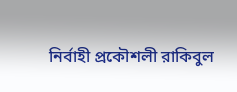নির্বাহী প্রকৌশলী রাকিবুল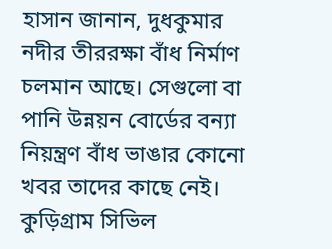হাসান জানান, দুধকুমার নদীর তীররক্ষা বাঁধ নির্মাণ চলমান আছে। সেগুলো বা পানি উন্নয়ন বোর্ডের বন্যা নিয়ন্ত্রণ বাঁধ ভাঙার কোনো খবর তাদের কাছে নেই।
কুড়িগ্রাম সিভিল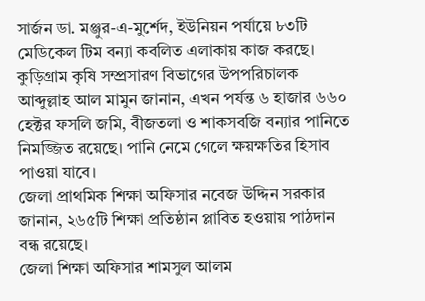সার্জন ডা. মঞ্জুর-এ-মুর্শেদ, ইউনিয়ন পর্যায়ে ৮৩টি মেডিকেল টিম বন্যা কবলিত এলাকায় কাজ করছে।
কুড়িগ্রাম কৃষি সম্প্রসারণ বিভাগের উপপরিচালক আব্দুল্লাহ আল মামুন জানান, এখন পর্যন্ত ৬ হাজার ৬৬০ হেক্টর ফসলি জমি, বীজতলা ও শাকসবজি বন্যার পানিতে নিমজ্জিত রয়েছে। পানি নেমে গেলে ক্ষয়ক্ষতির হিসাব পাওয়া যাবে।
জেলা প্রাথমিক শিক্ষা অফিসার নবেজ উদ্দিন সরকার জানান, ২৬৫টি শিক্ষা প্রতিষ্ঠান প্লাবিত হওয়ায় পাঠদান বন্ধ রয়েছে।
জেলা শিক্ষা অফিসার শামসুল আলম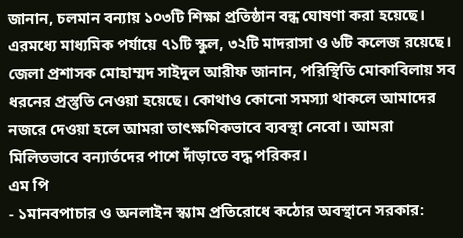জানান, চলমান বন্যায় ১০৩টি শিক্ষা প্রতিষ্ঠান বন্ধ ঘোষণা করা হয়েছে। এরমধ্যে মাধ্যমিক পর্যায়ে ৭১টি স্কুল, ৩২টি মাদরাসা ও ৬টি কলেজ রয়েছে।
জেলা প্রশাসক মোহাম্মদ সাইদুল আরীফ জানান, পরিস্থিতি মোকাবিলায় সব ধরনের প্রস্তুতি নেওয়া হয়েছে। কোথাও কোনো সমস্যা থাকলে আমাদের নজরে দেওয়া হলে আমরা তাৎক্ষণিকভাবে ব্যবস্থা নেবো। আমরা মিলিতভাবে বন্যার্তদের পাশে দাঁড়াতে বদ্ধ পরিকর।
এম পি
- ১মানবপাচার ও অনলাইন স্ক্যাম প্রতিরোধে কঠোর অবস্থানে সরকার: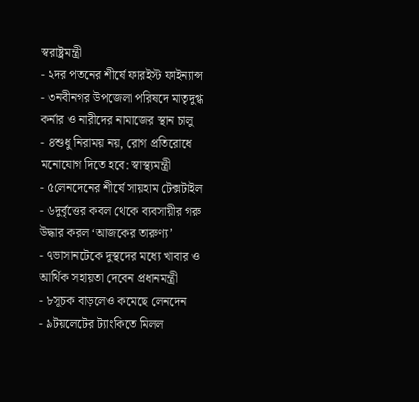স্বরাষ্ট্রমন্ত্রী
- ২দর পতনের শীর্ষে ফারইস্ট ফাইন্যান্স
- ৩নবীনগর উপজেলা পরিষদে মাতৃদুগ্ধ কর্নার ও নারীদের নামাজের স্থান চালু
- ৪শুধু নিরাময় নয়, রোগ প্রতিরোধে মনোযোগ দিতে হবে: স্বাস্থ্যমন্ত্রী
- ৫লেনদেনের শীর্ষে সায়হাম টেক্সটাইল
- ৬দুর্বৃত্তের কবল থেকে ব্যবসায়ীর গরু উদ্ধার করল ‘আজকের তারুণ্য’
- ৭ভাসানটেকে দুস্থদের মধ্যে খাবার ও আর্থিক সহায়তা দেবেন প্রধানমন্ত্রী
- ৮সূচক বাড়লেও কমেছে লেনদেন
- ৯টয়লেটের ট্যাংকিতে মিলল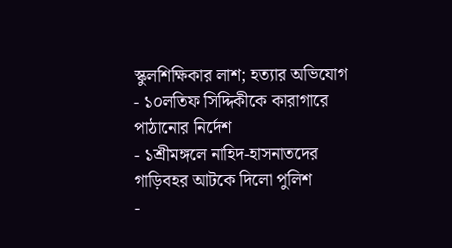স্কুলশিক্ষিকার লাশ; হত্যার অভিযোগ
- ১০লতিফ সিদ্দিকীকে কারাগারে পাঠানোর নির্দেশ
- ১শ্রীমঙ্গলে নাহিদ-হাসনাতদের গাড়িবহর আটকে দিলো পুলিশ
-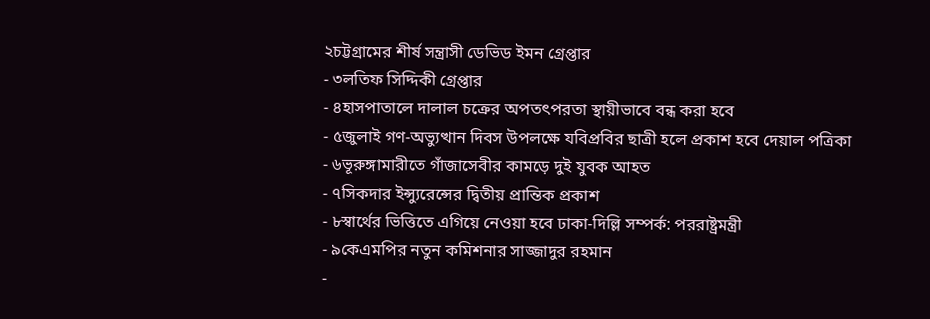২চট্টগ্রামের শীর্ষ সন্ত্রাসী ডেভিড ইমন গ্রেপ্তার
- ৩লতিফ সিদ্দিকী গ্রেপ্তার
- ৪হাসপাতালে দালাল চক্রের অপতৎপরতা স্থায়ীভাবে বন্ধ করা হবে
- ৫জুলাই গণ-অভ্যুত্থান দিবস উপলক্ষে যবিপ্রবির ছাত্রী হলে প্রকাশ হবে দেয়াল পত্রিকা
- ৬ভূরুঙ্গামারীতে গাঁজাসেবীর কামড়ে দুই যুবক আহত
- ৭সিকদার ইন্স্যুরেন্সের দ্বিতীয় প্রান্তিক প্রকাশ
- ৮স্বার্থের ভিত্তিতে এগিয়ে নেওয়া হবে ঢাকা-দিল্লি সম্পর্ক: পররাষ্ট্রমন্ত্রী
- ৯কেএমপির নতুন কমিশনার সাজ্জাদুর রহমান
-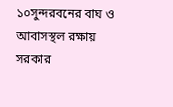১০সুন্দরবনের বাঘ ও আবাসস্থল রক্ষায় সরকার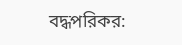বদ্ধপরিকর: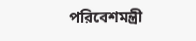পরিবেশমন্ত্রী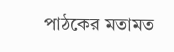পাঠকের মতামত